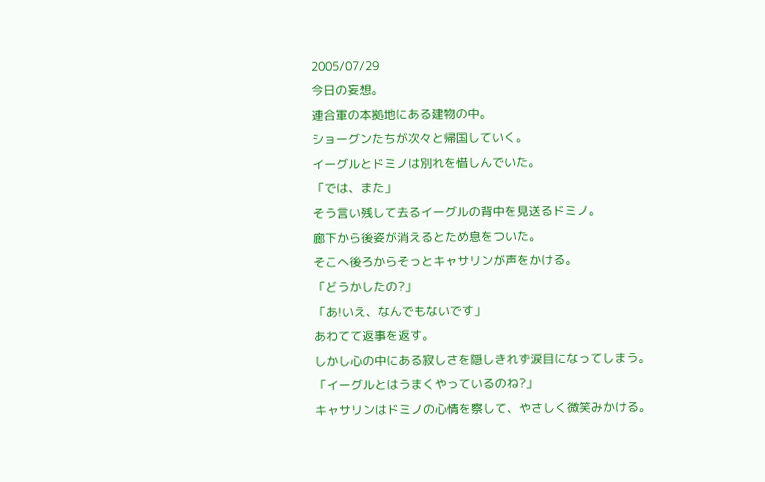2005/07/29
今日の妄想。
連合軍の本拠地にある建物の中。
ショーグンたちが次々と帰国していく。
イーグルとドミノは別れを惜しんでいた。
「では、また」
そう言い残して去るイーグルの背中を見送るドミノ。
廊下から後姿が消えるとため息をついた。
そこへ後ろからそっとキャサリンが声をかける。
「どうかしたの?」
「あ!いえ、なんでもないです」
あわてて返事を返す。
しかし心の中にある寂しさを隠しきれず涙目になってしまう。
「イーグルとはうまくやっているのね?」
キャサリンはドミノの心情を察して、やさしく微笑みかける。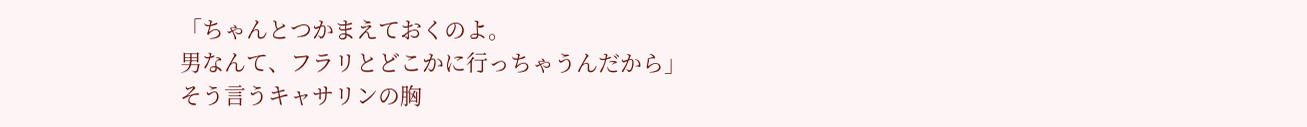「ちゃんとつかまえておくのよ。
男なんて、フラリとどこかに行っちゃうんだから」
そう言うキャサリンの胸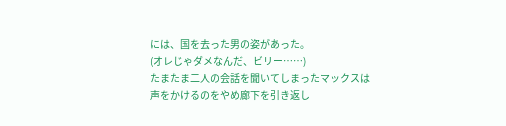には、国を去った男の姿があった。
(オレじゃダメなんだ、ビリー……)
たまたま二人の会話を聞いてしまったマックスは
声をかけるのをやめ廊下を引き返し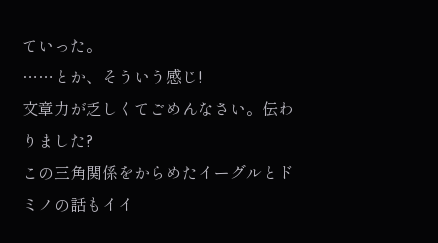ていった。
……とか、そういう感じ!
文章力が乏しくてごめんなさい。伝わりました?
この三角関係をからめたイーグルとドミノの話もイイ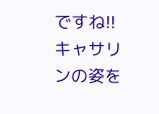ですね!!
キャサリンの姿を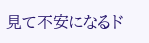見て不安になるド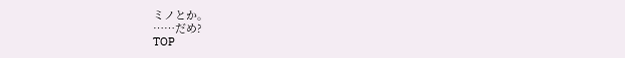ミノとか。
……だめ?
TOP